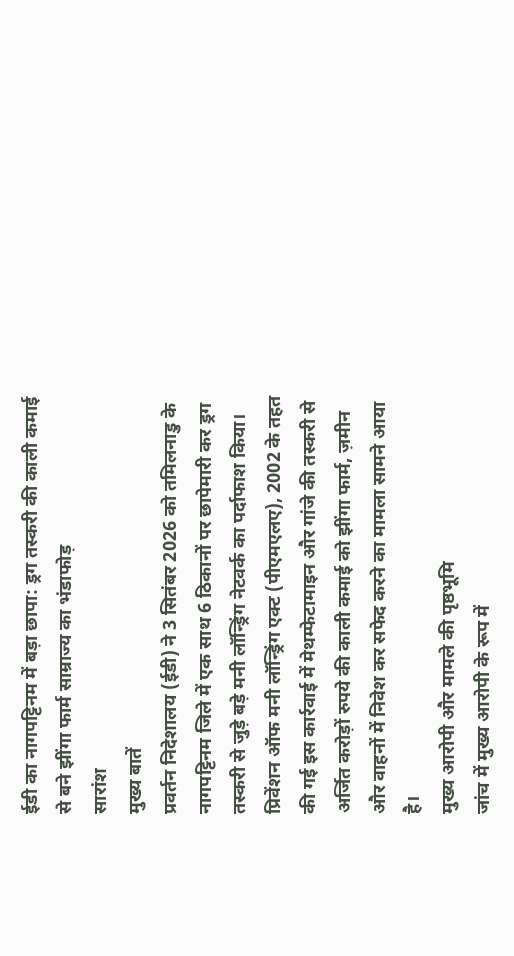ईडी का नागपट्टिनम में बड़ा छापा: ड्रग तस्करी की काली कमाई से बने झींगा फार्म साम्राज्य का भंडाफोड़
सारांश
मुख्य बातें
प्रवर्तन निदेशालय (ईडी) ने 3 सितंबर 2026 को तमिलनाडु के नागपट्टिनम जिले में एक साथ 6 ठिकानों पर छापेमारी कर ड्रग तस्करी से जुड़े बड़े मनी लॉन्ड्रिंग नेटवर्क का पर्दाफाश किया। प्रिवेंशन ऑफ मनी लॉन्ड्रिंग एक्ट (पीएमएलए), 2002 के तहत की गई इस कार्रवाई में मेथम्फेटामाइन और गांजे की तस्करी से अर्जित करोड़ों रुपये की काली कमाई को झींगा फार्म, ज़मीन और वाहनों में निवेश कर सफेद करने का मामला सामने आया है।
मुख्य आरोपी और मामले की पृष्ठभूमि
जांच में मुख्य आरोपी के रूप में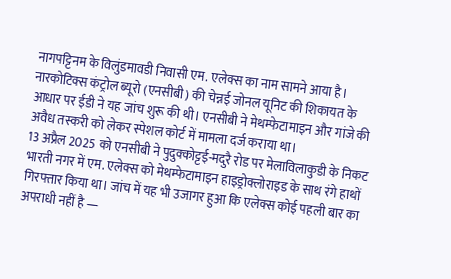नागपट्टिनम के विलुंडमावडी निवासी एम. एलेक्स का नाम सामने आया है। नारकोटिक्स कंट्रोल ब्यूरो (एनसीबी) की चेन्नई जोनल यूनिट की शिकायत के आधार पर ईडी ने यह जांच शुरू की थी। एनसीबी ने मेथम्फेटामाइन और गांजे की अवैध तस्करी को लेकर स्पेशल कोर्ट में मामला दर्ज कराया था।
13 अप्रैल 2025 को एनसीबी ने पुदुक्कोट्टई-मदुरै रोड पर मेलाविलाकुडी के निकट भारती नगर में एम. एलेक्स को मेथम्फेटामाइन हाइड्रोक्लोराइड के साथ रंगे हाथों गिरफ्तार किया था। जांच में यह भी उजागर हुआ कि एलेक्स कोई पहली बार का अपराधी नहीं है —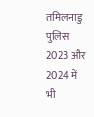तमिलनाडु पुलिस 2023 और 2024 में भी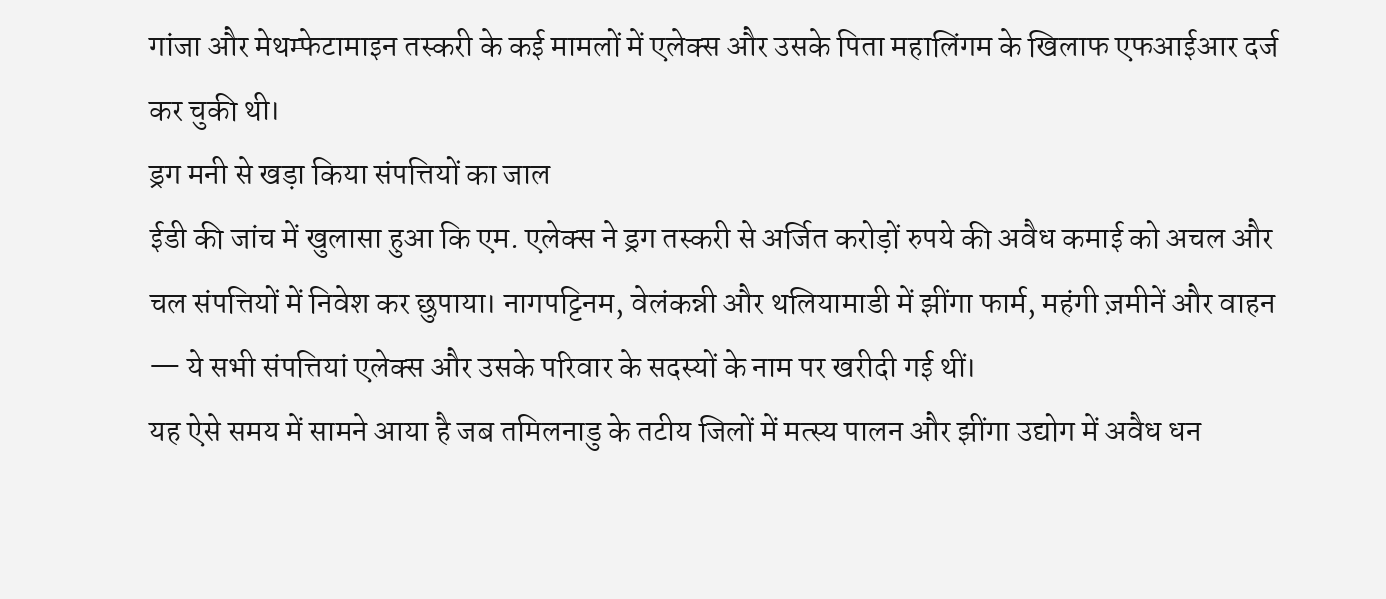गांजा और मेथम्फेटामाइन तस्करी के कई मामलों में एलेक्स और उसके पिता महालिंगम के खिलाफ एफआईआर दर्ज कर चुकी थी।
ड्रग मनी से खड़ा किया संपत्तियों का जाल
ईडी की जांच में खुलासा हुआ कि एम. एलेक्स ने ड्रग तस्करी से अर्जित करोड़ों रुपये की अवैध कमाई को अचल और चल संपत्तियों में निवेश कर छुपाया। नागपट्टिनम, वेलंकन्नी और थलियामाडी में झींगा फार्म, महंगी ज़मीनें और वाहन — ये सभी संपत्तियां एलेक्स और उसके परिवार के सदस्यों के नाम पर खरीदी गई थीं।
यह ऐसे समय में सामने आया है जब तमिलनाडु के तटीय जिलों में मत्स्य पालन और झींगा उद्योग में अवैध धन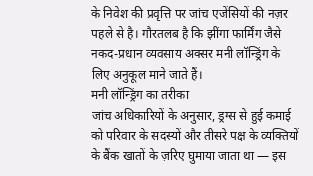के निवेश की प्रवृत्ति पर जांच एजेंसियों की नज़र पहले से है। गौरतलब है कि झींगा फार्मिंग जैसे नकद-प्रधान व्यवसाय अक्सर मनी लॉन्ड्रिंग के लिए अनुकूल माने जाते हैं।
मनी लॉन्ड्रिंग का तरीका
जांच अधिकारियों के अनुसार, ड्रग्स से हुई कमाई को परिवार के सदस्यों और तीसरे पक्ष के व्यक्तियों के बैंक खातों के ज़रिए घुमाया जाता था — इस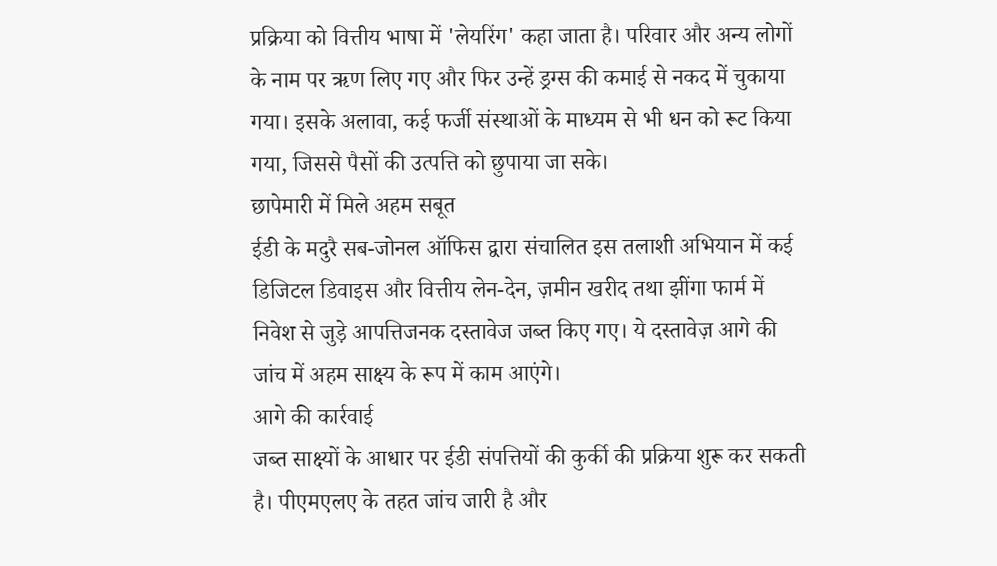प्रक्रिया को वित्तीय भाषा में 'लेयरिंग' कहा जाता है। परिवार और अन्य लोगों के नाम पर ऋण लिए गए और फिर उन्हें ड्रग्स की कमाई से नकद में चुकाया गया। इसके अलावा, कई फर्जी संस्थाओं के माध्यम से भी धन को रूट किया गया, जिससे पैसों की उत्पत्ति को छुपाया जा सके।
छापेमारी में मिले अहम सबूत
ईडी के मदुरै सब-जोनल ऑफिस द्वारा संचालित इस तलाशी अभियान में कई डिजिटल डिवाइस और वित्तीय लेन-देन, ज़मीन खरीद तथा झींगा फार्म में निवेश से जुड़े आपत्तिजनक दस्तावेज जब्त किए गए। ये दस्तावेज़ आगे की जांच में अहम साक्ष्य के रूप में काम आएंगे।
आगे की कार्रवाई
जब्त साक्ष्यों के आधार पर ईडी संपत्तियों की कुर्की की प्रक्रिया शुरू कर सकती है। पीएमएलए के तहत जांच जारी है और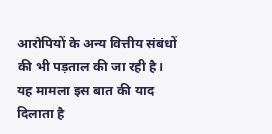आरोपियों के अन्य वित्तीय संबंधों की भी पड़ताल की जा रही है। यह मामला इस बात की याद दिलाता है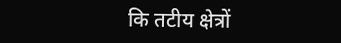कि तटीय क्षेत्रों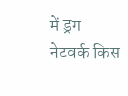में ड्रग नेटवर्क किस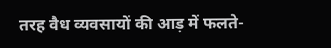तरह वैध व्यवसायों की आड़ में फलते-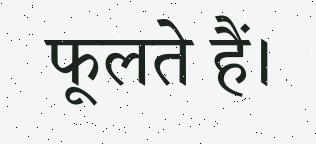फूलते हैं।